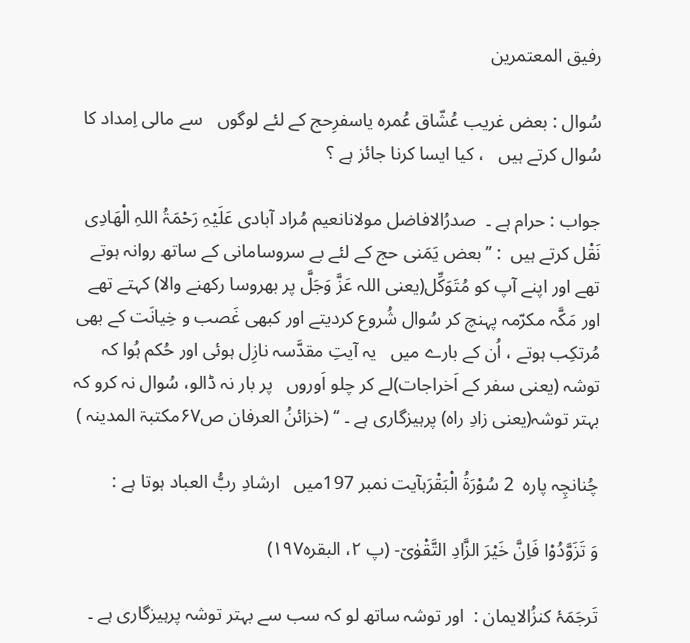رفیق المعتمرین

سُوال : بعض غریب عُشّاق عُمرہ یاسفرِحج کے لئے لوگوں   سے مالی اِمداد کا سُوال کرتے ہیں   ، کیا ایسا کرنا جائز ہے ؟

جواب : حرام ہے ۔  صدرُالافاضل مولانانعیم مُراد آبادی عَلَیْہِ رَحْمَۃُ اللہِ الْھَادِی نَقْل کرتے ہیں  : ’’بعض یَمَنی حج کے لئے بے سروسامانی کے ساتھ روانہ ہوتے تھے اور اپنے آپ کو مُتَوَکِّل(یعنی اللہ عَزَّ وَجَلَّ پر بھروسا رکھنے والا) کہتے تھے اور مَکَّہ مکرّمہ پہنچ کر سُوال شُروع کردیتے اور کبھی غَصب و خِیانَت کے بھی مُرتکِب ہوتے ، اُن کے بارے میں   یہ آیتِ مقدَّسہ نازِل ہوئی اور حُکم ہُوا کہ توشہ (یعنی سفر کے اَخراجات)لے کر چلو اَوروں   پر بار نہ ڈالو، سُوال نہ کرو کہ بہتر توشہ(یعنی زادِ راہ) پرہیزگاری ہے ۔ ‘‘ (خزائنُ العرفان ص۶۷مکتبۃ المدینہ )

چُنانچِہ پارہ  2 سُوْرَۃُ الْبَقْرَہآیت نمبر 197میں   ارشادِ ربُّ العباد ہوتا ہے :

وَ تَزَوَّدُوْا فَاِنَّ خَیْرَ الزَّادِ التَّقْوٰى٘- (پ ۲، البقرہ۱۹۷)

تَرجَمَۂ کنزُالایمان :  اور توشہ ساتھ لو کہ سب سے بہتر توشہ پرہیزگاری ہے ۔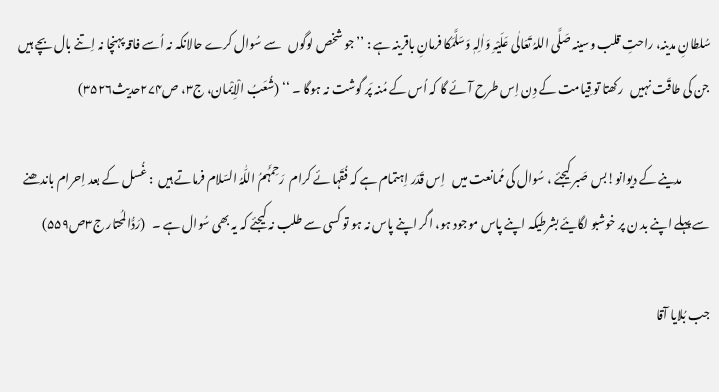سُلطانِ مدینہ، راحتِ قلب وسینہ صَلَّی اللہُ تَعَالٰی عَلَیْہِ وَاٰلِہٖ وَسَلَّمَکا فرمانِ باقرینہ ہے : ’’جو شخص لوگوں   سے سُوال کرے حالانکہ نہ اُسے فاقہ پہنچا نہ اِتنے بال بچے ہیں   جن کی طاقَت نہیں   رکھتا تو قِیامت کے دِن اِس طرح آئے گا کہ اُس کے مُنہ پَر گوشت نہ ہوگا ۔ ‘‘ (شُعَبُ الْاِیْمان، ج۳، ص۲۷۴حدیث۳۵۲۶)

            مدینے کے دیوانو!بس صَبر کیجئے ، سُوال کی مُمانعت میں   اِس قَدَر اِہتمام ہے کہ فُقَہا ئے کرام  رَحِمَہُمُ اللّٰہُ السّلام فرماتے ہیں  : غُسل کے بعد اِحرام باندھنے سے پہلے اپنے بد ن پر خوشبو لگایئے بشرطیکہ اپنے پاس موجود ہو، اگر اپنے پاس نہ ہو تو کسی سے طلب نہ کیجئے کہ یہ بھی سُوال ہے ۔   (رَدُّالمُحتار ج۳ص۵۵۹)

جب بُلایا آقا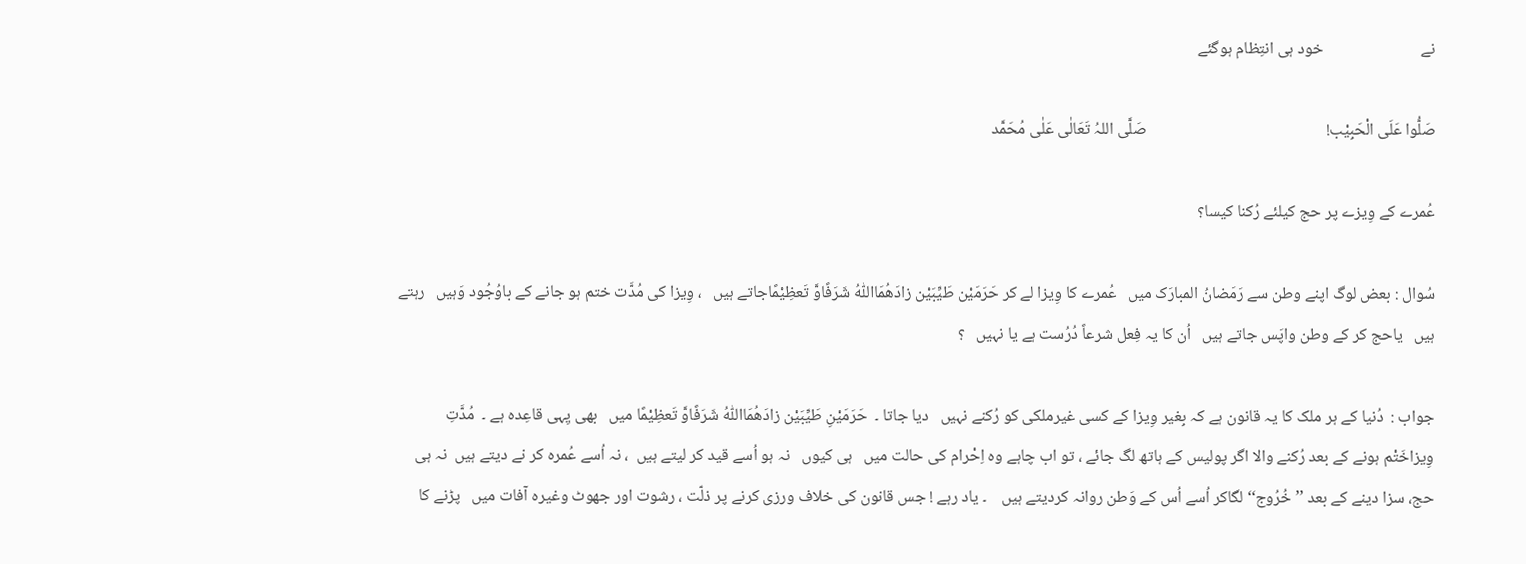نے                          خود ہی انتِظام ہوگئے

صَلُّوا عَلَی الْحَبِیْب!                                                صَلَّی اللہُ تَعَالٰی عَلٰی مُحَمَّد

عُمرے کے وِیزے پر حج کیلئے رُکنا کیسا؟

سُوال : بعض لوگ اپنے وطن سے رَمَضانُ المبارَک میں   عُمرے کا وِیزا لے کر حَرَمَیْن طَیِّبَیْن زادَھُمَااللّٰہُ شَرَفًاوَّ تَعظِیْمًاجاتے ہیں   ، وِیزا کی مُدَّت ختم ہو جانے کے باوُجُود وَہیں   رہتے ہیں   یاحج کر کے وطن واپَس جاتے ہیں   اُن کا یہ فِعل شرعاً دُرُست ہے یا نہیں   ؟

جواب :  دُنیا کے ہر ملک کا یہ قانون ہے کہ بِغیر وِیزا کے کسی غیرملکی کو رُکنے نہیں   دیا جاتا ۔  حَرَمَیْنِ طَیِّبَیْن زادَھُمَااللّٰہُ شَرَفًاوَّ تَعظِیْمًا میں   بھی یِہی قاعِدہ ہے ۔  مُدَّتِ وِیزاخَتْم ہونے کے بعد رُکنے والا اگر پولیس کے ہاتھ لگ جائے ، تو اب چاہے وہ اِحْرام کی حالت میں   ہی کیوں   نہ ہو اُسے قید کر لیتے ہیں  ، نہ اُسے عُمرہ کر نے دیتے ہیں  نہ ہی حج، سزا دینے کے بعد ’’خُرُوج‘‘ لگاکر اُسے اُس کے وَطن روانہ کردیتے ہیں    ۔ یاد رہے ! جس قانون کی خلاف ورزی کرنے پر ذلّت ، رشوت اور جھوٹ وغیرہ آفات میں   پڑنے کا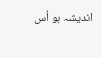اندیشہ ہو اُس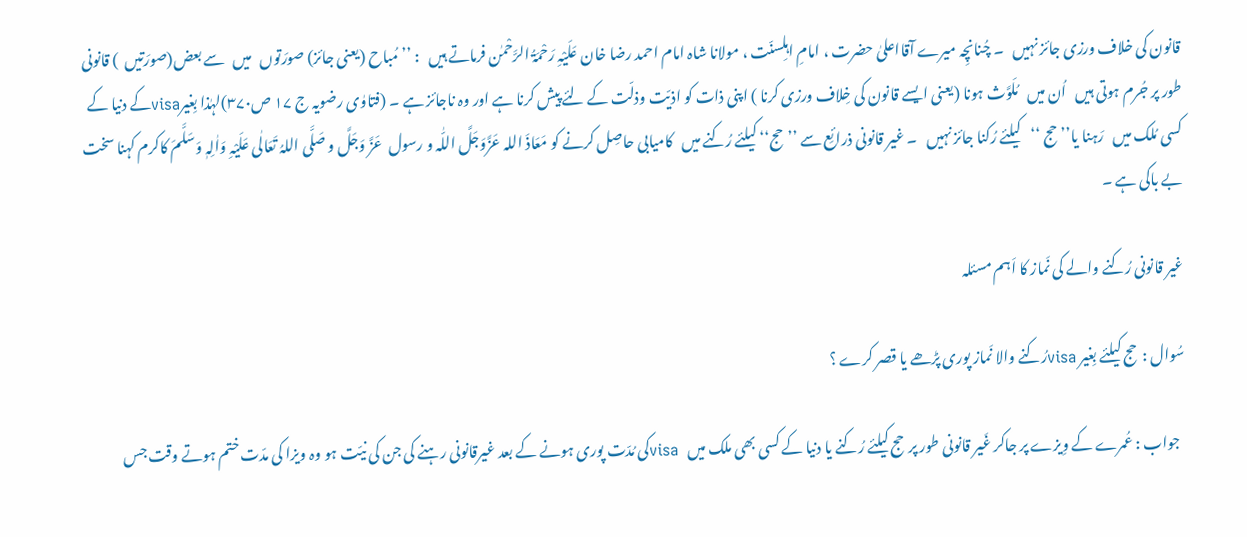قانون کی خلاف ورزی جائز نہیں   ۔ چُنانچِہ میرے آقااعلیٰ حضرت ، امامِ اہلِسنّت ، مولانا شاہ امام احمد رضا خان عَلَیْہِ رَحْمَۃُ الرَّحْمٰن فرماتے ہیں   : ’’مُباح (یعنی جائز) صورَتوں   میں   سے بعض(صورَتیں  ) قانونی طور پر جُرم ہوتی ہیں   اُن میں   مُلَوَّث ہونا (یعنی ایسے قانون کی خِلاف ورزی کرنا ) اپنی ذات کو اذیّت وذلّت کے لئے پیش کرنا ہے اور وہ ناجائز ہے ۔ (فتاوٰی رضویہ ج ۱۷ ص۳۷۰)لہٰذا بِغیرvisaکے دنیا کے کسی مُلک میں   رَہنا یا’’حج ‘‘کیلئے رُکنا جائز نہیں   ۔ غیر قانونی ذرائِع سے ’’حج‘‘ کیلئے رُکنے میں   کامیابی حاصِل کرنے کو مَعَاذَ اللہ عَزَّوَجَلَّ اللّٰہ و رسول  عَزَّ وَجَلَّ و صَلَّی اللہُ تَعَالٰی عَلَیْہِ وَاٰلِہٖ وَسَلَّمَ کاکرم کہنا سخت بے باکی ہے ۔

غیر قانونی رُکنے والے کی نَماز کا اَہم مسئلہ

سُوال :  حج کیلئے بِغیر visaرُکنے والا نَماز پوری پڑھے یا قصر کرے ؟

  جواب : عُمرے کے وِیزے پر جاکر غَیر قانونی طور پرحج کیلئے رُکنے یا دنیا کے کسی بھی ملک میں   visaکی مُدّت پوری ہونے کے بعد غیرقانونی رہنے کی جن کی نیّت ہو وہ ویزا کی مدّت ختم ہوتے وقت جس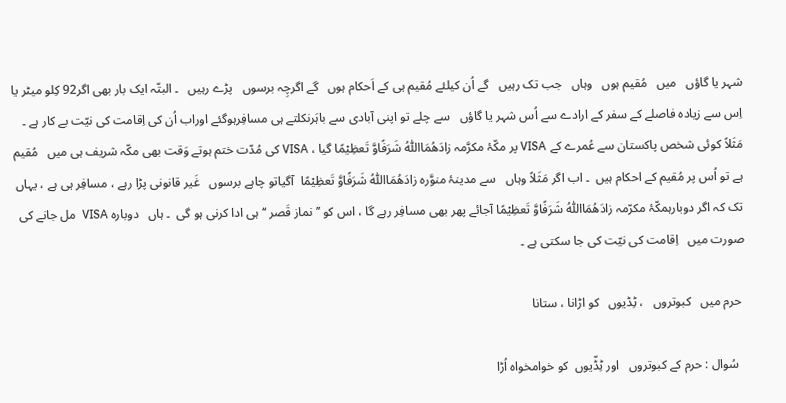شہر یا گاؤں   میں   مُقیم ہوں   وہاں   جب تک رہیں   گے اُن کیلئے مُقیم ہی کے اَحکام ہوں   گے اگرچِہ برسوں   پڑے رہیں   ۔ البتّہ ایک بار بھی اگر92 کِلو میٹر یا اِس سے زیادہ فاصلے کے سفر کے ارادے سے اُس شہر یا گاؤں   سے چلے تو اپنی آبادی سے باہَرنکلتے ہی مسافِرہوگئے اوراب اُن کی اِقامت کی نیّت بے کار ہے ۔  مَثَلاً کوئی شخص پاکستان سے عُمرے کے VISA پر مکّۂ مکرَّمہ زادَھُمَااللّٰہُ شَرَفًاوَّ تَعظِیْمًا گیا ، VISA کی مُدّت ختم ہوتے وَقت بھی مکّہ شریف ہی میں   مُقیم ہے تو اُس پر مُقیم کے احکام ہیں  ۔ اب اگر مَثَلاً وہاں   سے مدینۂ منوَّرہ زادَھُمَااللّٰہُ شَرَفًاوَّ تَعظِیْمًا  آگیاتو چاہے برسوں   غَیر قانونی پڑا رہے ، مسافِر ہی ہے ، یہاں   تک کہ اگر دوبارہمکّۂ مکرّمہ زادَھُمَااللّٰہُ شَرَفًاوَّ تَعظِیْمًا آجائے پھر بھی مسافِر رہے گا ، اس کو ’’نماز قَصر ‘‘ہی ادا کرنی ہو گی  ۔ ہاں   دوبارہ VISA  مل جانے کی صورت میں   اِقامت کی نیّت کی جا سکتی ہے ۔

 حرم میں   کبوتروں   ، ٹِڈیوں   کو اڑانا ، ستانا

  سُوال : حرم کے کبوتروں   اور ٹِڈّیوں  کو خوامخواہ اُڑا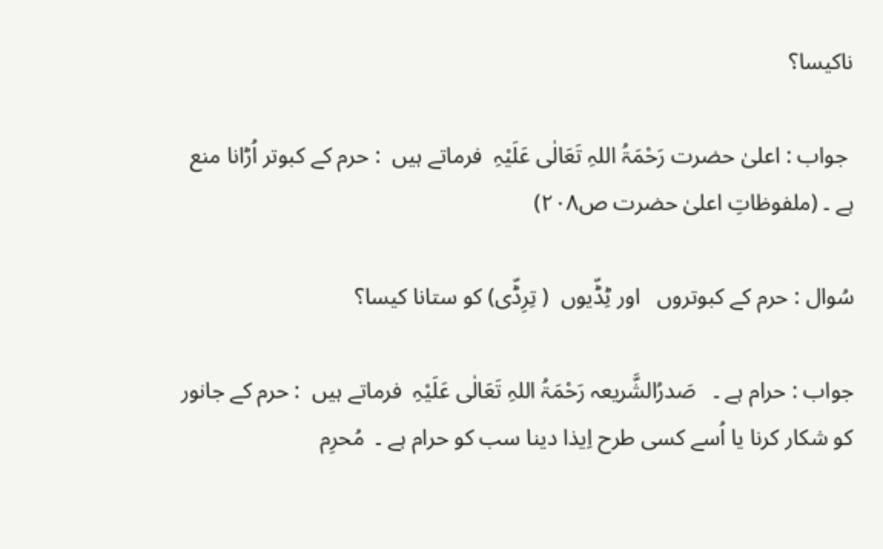ناکیسا؟

 جواب : اعلیٰ حضرت رَحْمَۃُ اللہِ تَعَالٰی عَلَیْہِ  فرماتے ہیں  : حرم کے کبوتر اُڑانا منع ہے ۔ (ملفوظاتِ اعلیٰ حضرت ص۲۰۸)

سُوال : حرم کے کبوتروں   اور ٹِڈّیوں  ( تِرِڈّی) کو ستانا کیسا؟

جواب : حرام ہے ۔   صَدرُالشَّریعہ رَحْمَۃُ اللہِ تَعَالٰی عَلَیْہِ  فرماتے ہیں  : حرم کے جانور کو شکار کرنا یا اُسے کسی طرح اِیذا دینا سب کو حرام ہے ۔  مُحرِم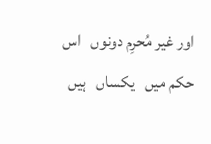اور غیر مُحرِم دونوں   اس حکم میں   یکساں   ہیں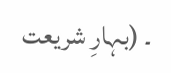۔ (بہارِ شریعت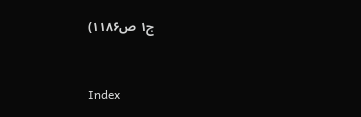ج۱ ص۱۱۸۶)



Index